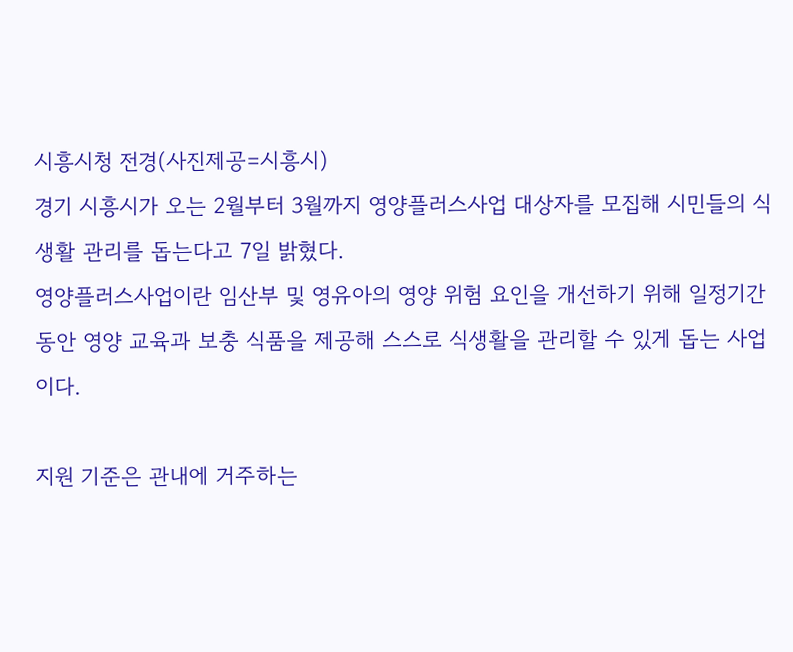시흥시청 전경(사진제공=시흥시)
경기 시흥시가 오는 2월부터 3월까지 영양플러스사업 대상자를 모집해 시민들의 식생활 관리를 돕는다고 7일 밝혔다.
영양플러스사업이란 임산부 및 영유아의 영양 위험 요인을 개선하기 위해 일정기간 동안 영양 교육과 보충 식품을 제공해 스스로 식생활을 관리할 수 있게 돕는 사업이다.

지원 기준은 관내에 거주하는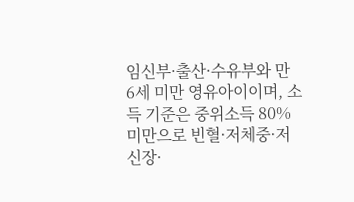임신부·출산·수유부와 만 6세 미만 영유아이이며, 소득 기준은 중위소득 80% 미만으로 빈혈·저체중·저신장·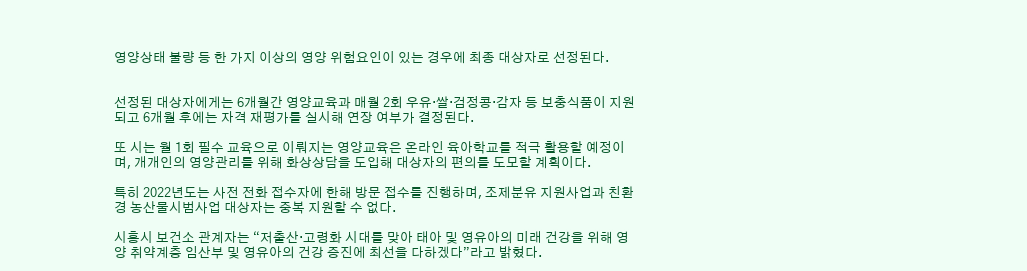영양상태 불량 등 한 가지 이상의 영양 위험요인이 있는 경우에 최종 대상자로 선정된다.


선정된 대상자에게는 6개월간 영양교육과 매월 2회 우유·쌀·검정콩·감자 등 보충식품이 지원되고 6개월 후에는 자격 재평가를 실시해 연장 여부가 결정된다.

또 시는 월 1회 필수 교육으로 이뤄지는 영양교육은 온라인 육아학교를 적극 활용할 예정이며, 개개인의 영양관리를 위해 화상상담을 도입해 대상자의 편의를 도모할 계획이다.

특히 2022년도는 사전 전화 접수자에 한해 방문 접수를 진행하며, 조제분유 지원사업과 친환경 농산물시범사업 대상자는 중복 지원할 수 없다.

시흥시 보건소 관계자는 “저출산·고령화 시대를 맞아 태아 및 영유아의 미래 건강을 위해 영양 취약계층 임산부 및 영유아의 건강 증진에 최선을 다하겠다”라고 밝혔다.